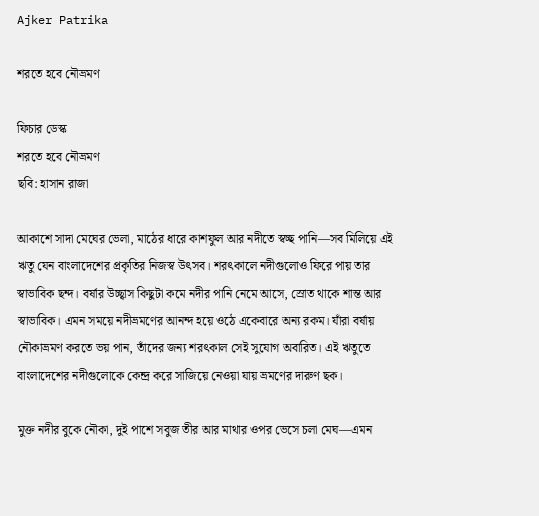Ajker Patrika

শরতে হবে নৌভ্রমণ

ফিচার ডেস্ক
শরতে হবে নৌভ্রমণ
ছবি: হাসান রাজা

আকাশে সাদা মেঘের ভেলা, মাঠের ধারে কাশফুল আর নদীতে স্বচ্ছ পানি—সব মিলিয়ে এই ঋতু যেন বাংলাদেশের প্রকৃতির নিজস্ব উৎসব। শরৎকালে নদীগুলোও ফিরে পায় তার স্বাভাবিক ছন্দ। বর্ষার উচ্ছ্বাস কিছুটা কমে নদীর পানি নেমে আসে, স্রোত থাকে শান্ত আর স্বাভাবিক। এমন সময়ে নদীভ্রমণের আনন্দ হয়ে ওঠে একেবারে অন্য রকম। যাঁরা বর্ষায় নৌকাভ্রমণ করতে ভয় পান, তাঁদের জন্য শরৎকাল সেই সুযোগ অবারিত। এই ঋতুতে বাংলাদেশের নদীগুলোকে কেন্দ্র করে সাজিয়ে নেওয়া যায় ভ্রমণের দারুণ ছক।

মুক্ত নদীর বুকে নৌকা, দুই পাশে সবুজ তীর আর মাথার ওপর ভেসে চলা মেঘ—এমন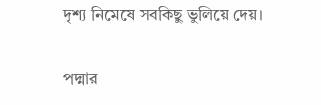দৃশ্য নিমেষে সবকিছু ভুলিয়ে দেয়।

পদ্মার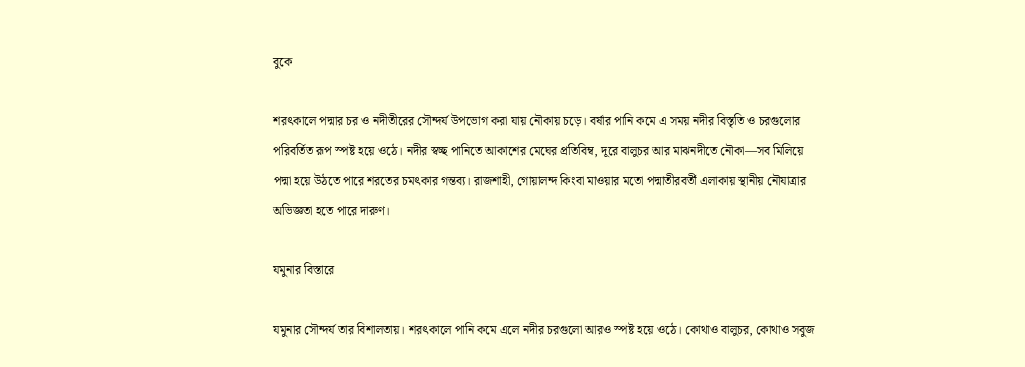বুকে

শরৎকালে পদ্মার চর ও নদীতীরের সৌন্দর্য উপভোগ করা যায় নৌকায় চড়ে। বর্ষার পানি কমে এ সময় নদীর বিস্তৃতি ও চরগুলোর পরিবর্তিত রূপ স্পষ্ট হয়ে ওঠে। নদীর স্বচ্ছ পানিতে আকাশের মেঘের প্রতিবিম্ব, দূরে বালুচর আর মাঝনদীতে নৌকা—সব মিলিয়ে পদ্মা হয়ে উঠতে পারে শরতের চমৎকার গন্তব্য। রাজশাহী, গোয়ালন্দ কিংবা মাওয়ার মতো পদ্মাতীরবর্তী এলাকায় স্থানীয় নৌযাত্রার অভিজ্ঞতা হতে পারে দারুণ।

যমুনার বিস্তারে

যমুনার সৌন্দর্য তার বিশালতায়। শরৎকালে পানি কমে এলে নদীর চরগুলো আরও স্পষ্ট হয়ে ওঠে। কোথাও বালুচর, কোথাও সবুজ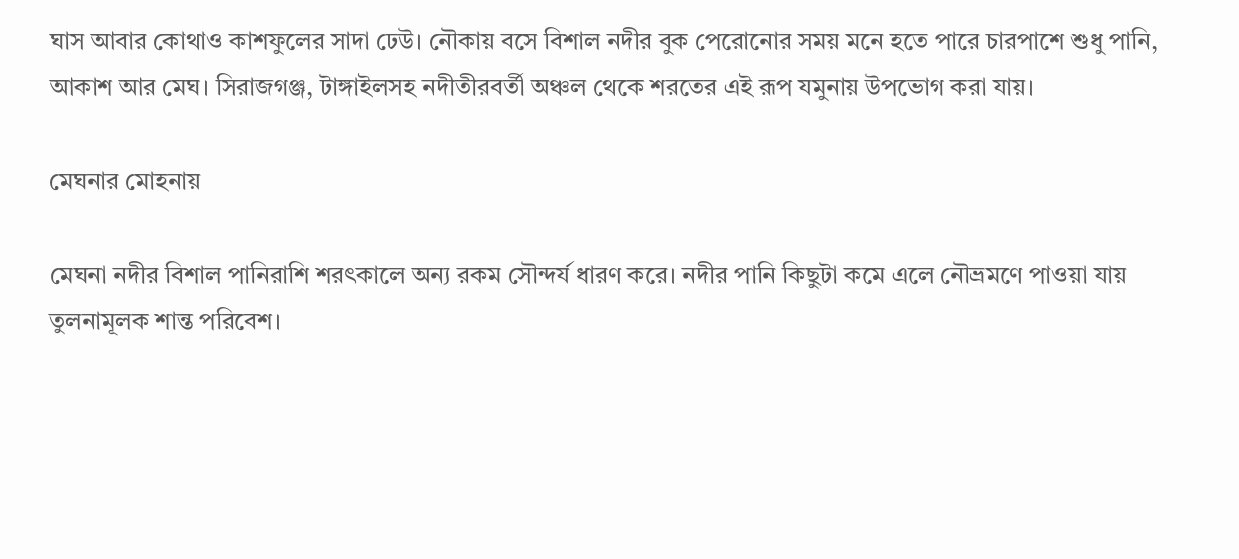ঘাস আবার কোথাও কাশফুলের সাদা ঢেউ। নৌকায় বসে বিশাল নদীর বুক পেরোনোর সময় মনে হতে পারে চারপাশে শুধু পানি, আকাশ আর মেঘ। সিরাজগঞ্জ, টাঙ্গাইলসহ নদীতীরবর্তী অঞ্চল থেকে শরতের এই রূপ যমুনায় উপভোগ করা যায়।

মেঘনার মোহনায়

মেঘনা নদীর বিশাল পানিরাশি শরৎকালে অন্য রকম সৌন্দর্য ধারণ করে। নদীর পানি কিছুটা কমে এলে নৌভ্রমণে পাওয়া যায় তুলনামূলক শান্ত পরিবেশ।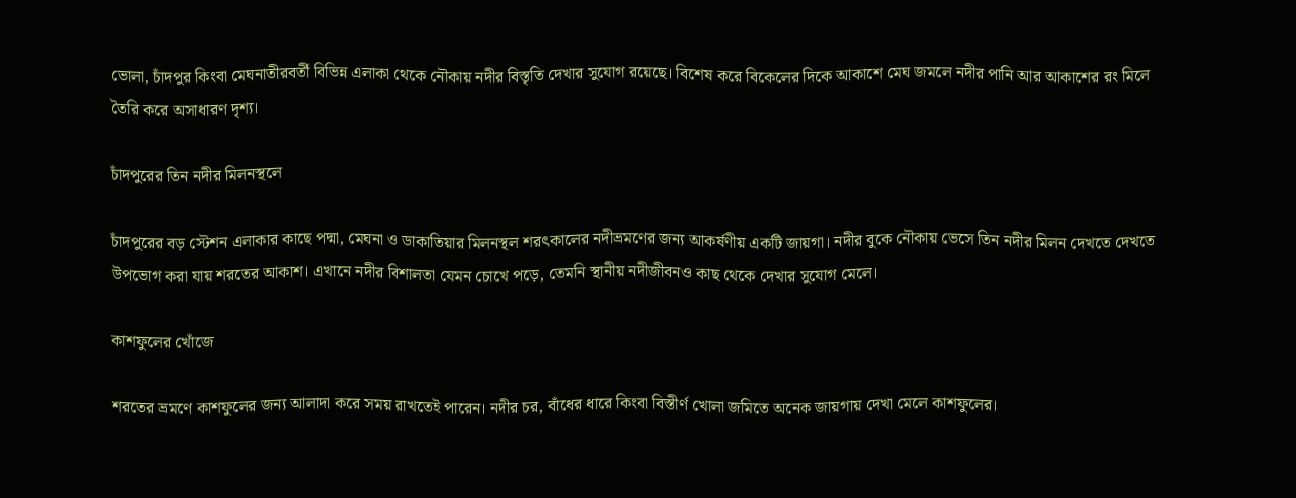ভোলা, চাঁদপুর কিংবা মেঘনাতীরবর্তী বিভিন্ন এলাকা থেকে নৌকায় নদীর বিস্তৃতি দেখার সুযোগ রয়েছে। বিশেষ করে বিকেলের দিকে আকাশে মেঘ জমলে নদীর পানি আর আকাশের রং মিলে তৈরি করে অসাধারণ দৃশ্য।

চাঁদপুরের তিন নদীর মিলনস্থলে

চাঁদপুরের বড় স্টেশন এলাকার কাছে পদ্মা, মেঘনা ও ডাকাতিয়ার মিলনস্থল শরৎকালের নদীভ্রমণের জন্য আকর্ষণীয় একটি জায়গা। নদীর বুকে নৌকায় ভেসে তিন নদীর মিলন দেখতে দেখতে উপভোগ করা যায় শরতের আকাশ। এখানে নদীর বিশালতা যেমন চোখে পড়ে, তেমনি স্থানীয় নদীজীবনও কাছ থেকে দেখার সুযোগ মেলে।

কাশফুলের খোঁজে

শরতের ভ্রমণে কাশফুলের জন্য আলাদা করে সময় রাখতেই পারেন। নদীর চর, বাঁধের ধারে কিংবা বিস্তীর্ণ খোলা জমিতে অনেক জায়গায় দেখা মেলে কাশফুলের।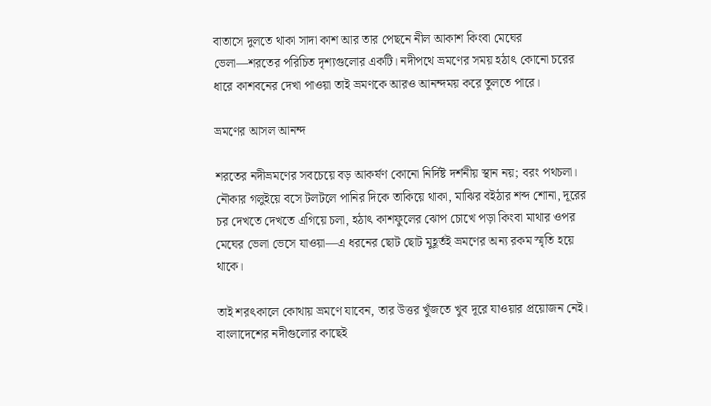বাতাসে দুলতে থাকা সাদা কাশ আর তার পেছনে নীল আকাশ কিংবা মেঘের ভেলা—শরতের পরিচিত দৃশ্যগুলোর একটি। নদীপথে ভ্রমণের সময় হঠাৎ কোনো চরের ধারে কাশবনের দেখা পাওয়া তাই ভ্রমণকে আরও আনন্দময় করে তুলতে পারে।

ভ্রমণের আসল আনন্দ

শরতের নদীভ্রমণের সবচেয়ে বড় আকর্ষণ কোনো নির্দিষ্ট দর্শনীয় স্থান নয়; বরং পথচলা। নৌকার গলুইয়ে বসে টলটলে পানির দিকে তাকিয়ে থাকা, মাঝির বইঠার শব্দ শোনা, দূরের চর দেখতে দেখতে এগিয়ে চলা, হঠাৎ কাশফুলের ঝোপ চোখে পড়া কিংবা মাথার ওপর মেঘের ভেলা ভেসে যাওয়া—এ ধরনের ছোট ছোট মুহূর্তই ভ্রমণের অন্য রকম স্মৃতি হয়ে থাকে।

তাই শরৎকালে কোথায় ভ্রমণে যাবেন, তার উত্তর খুঁজতে খুব দূরে যাওয়ার প্রয়োজন নেই। বাংলাদেশের নদীগুলোর কাছেই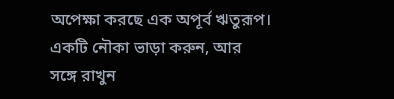অপেক্ষা করছে এক অপূর্ব ঋতুরূপ। একটি নৌকা ভাড়া করুন, আর সঙ্গে রাখুন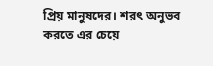প্রিয় মানুষদের। শরৎ অনুভব করতে এর চেয়ে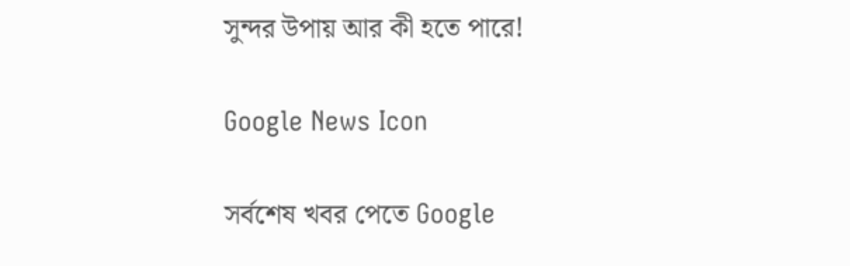সুন্দর উপায় আর কী হতে পারে!

Google News Icon

সর্বশেষ খবর পেতে Google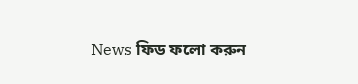News ফিড ফলো করুন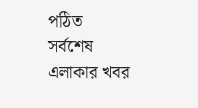পঠিত
সর্বশেষ
এলাকার খবর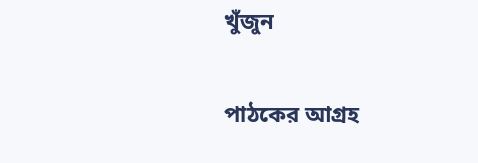খুঁজুন

পাঠকের আগ্রহ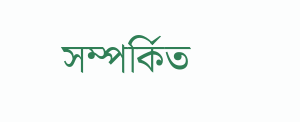সম্পর্কিত